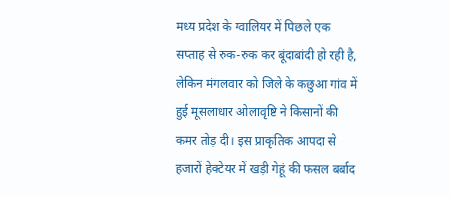मध्य प्रदेश के ग्वालियर में पिछले एक सप्ताह से रुक-रुक कर बूंदाबांदी हो रही है, लेकिन मंगलवार को जिले के कछुआ गांव में हुई मूसलाधार ओलावृष्टि ने किसानों की कमर तोड़ दी। इस प्राकृतिक आपदा से हजारों हेक्टेयर में खड़ी गेहूं की फसल बर्बाद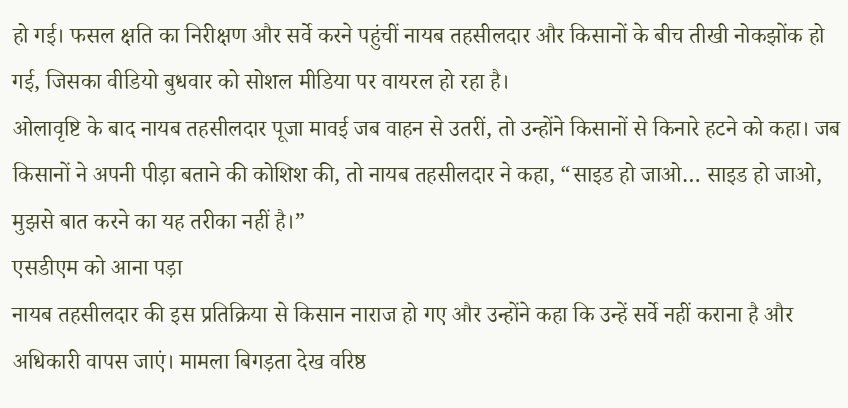हो गई। फसल क्षति का निरीक्षण और सर्वे करने पहुंचीं नायब तहसीलदार और किसानों के बीच तीखी नोकझोंक हो गई, जिसका वीडियो बुधवार को सोशल मीडिया पर वायरल हो रहा है।
ओलावृष्टि के बाद नायब तहसीलदार पूजा मावई जब वाहन से उतरीं, तो उन्होंने किसानों से किनारे हटने को कहा। जब किसानों ने अपनी पीड़ा बताने की कोशिश की, तो नायब तहसीलदार ने कहा, “साइड हो जाओ… साइड हो जाओ, मुझसे बात करने का यह तरीका नहीं है।”
एसडीएम को आना पड़ा
नायब तहसीलदार की इस प्रतिक्रिया से किसान नाराज हो गए और उन्होंने कहा कि उन्हें सर्वे नहीं कराना है और अधिकारी वापस जाएं। मामला बिगड़ता देख वरिष्ठ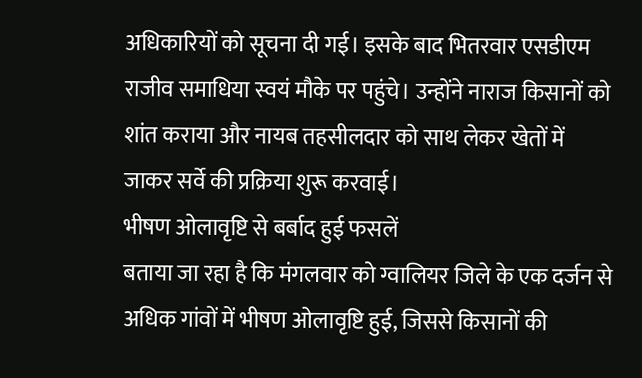अधिकारियों को सूचना दी गई। इसके बाद भितरवार एसडीएम राजीव समाधिया स्वयं मौके पर पहुंचे। उन्होंने नाराज किसानों को शांत कराया और नायब तहसीलदार को साथ लेकर खेतों में जाकर सर्वे की प्रक्रिया शुरू करवाई।
भीषण ओलावृष्टि से बर्बाद हुई फसलें
बताया जा रहा है कि मंगलवार को ग्वालियर जिले के एक दर्जन से अधिक गांवों में भीषण ओलावृष्टि हुई, जिससे किसानों की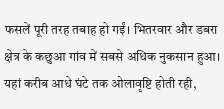फसलें पूरी तरह तबाह हो गईं। भितरवार और डबरा क्षेत्र के कछुआ गांव में सबसे अधिक नुकसान हुआ। यहां करीब आधे घंटे तक ओलावृष्टि होती रही,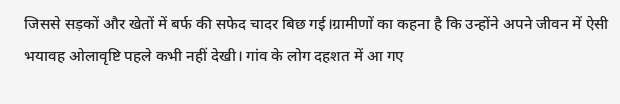जिससे सड़कों और खेतों में बर्फ की सफेद चादर बिछ गई।ग्रामीणों का कहना है कि उन्होंने अपने जीवन में ऐसी भयावह ओलावृष्टि पहले कभी नहीं देखी। गांव के लोग दहशत में आ गए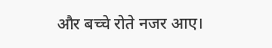और बच्चे रोते नजर आए।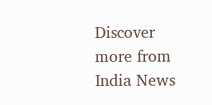Discover more from India News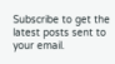Subscribe to get the latest posts sent to your email.